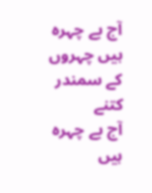آج بے چہرہ ہیں چہروں کے سمندر کتنے
آج بے چہرہ ہیں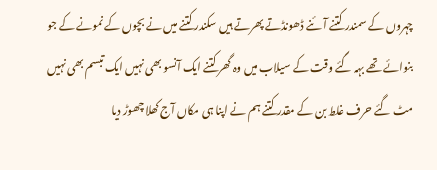چہروں کے سمندر کتنے آئنے ڈھونڈتے پھرتے ہیں سکندر کتنے میں نے بچوں کے نمونے کے جو بنوائے تھے بہہ گئے وقت کے سیلاب میں وہ گھر کتنے ایک آنسو بھی نہیں ایک تبسم بھی نہیں مٹ گئے حرف غلط بن کے مقدر کتنے ہم نے اپنا ہی مکاں آج کھلا چھوڑ دیا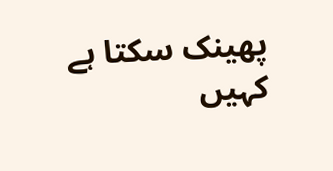پھینک سکتا ہے کہیں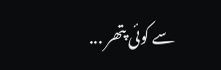سے کوئی پتھر ...